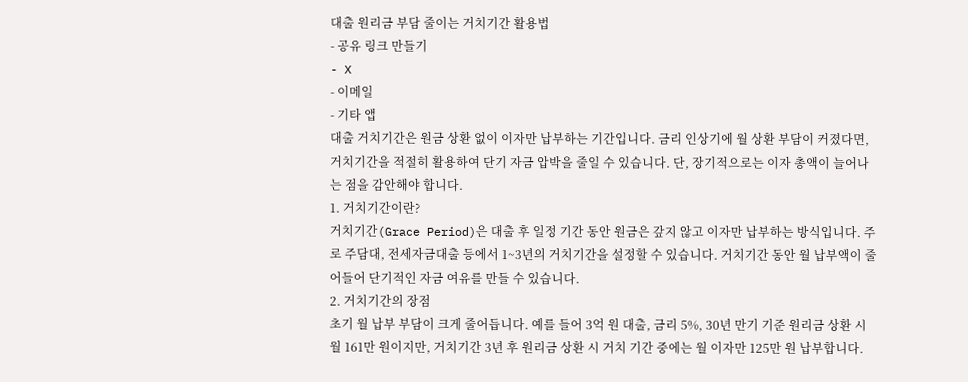대출 원리금 부담 줄이는 거치기간 활용법
- 공유 링크 만들기
- X
- 이메일
- 기타 앱
대출 거치기간은 원금 상환 없이 이자만 납부하는 기간입니다. 금리 인상기에 월 상환 부담이 커졌다면, 거치기간을 적절히 활용하여 단기 자금 압박을 줄일 수 있습니다. 단, 장기적으로는 이자 총액이 늘어나는 점을 감안해야 합니다.
1. 거치기간이란?
거치기간(Grace Period)은 대출 후 일정 기간 동안 원금은 갚지 않고 이자만 납부하는 방식입니다. 주로 주담대, 전세자금대출 등에서 1~3년의 거치기간을 설정할 수 있습니다. 거치기간 동안 월 납부액이 줄어들어 단기적인 자금 여유를 만들 수 있습니다.
2. 거치기간의 장점
초기 월 납부 부담이 크게 줄어듭니다. 예를 들어 3억 원 대출, 금리 5%, 30년 만기 기준 원리금 상환 시 월 161만 원이지만, 거치기간 3년 후 원리금 상환 시 거치 기간 중에는 월 이자만 125만 원 납부합니다.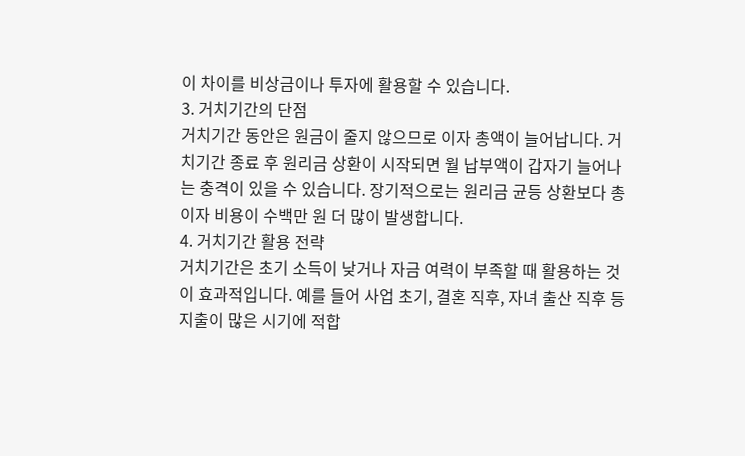이 차이를 비상금이나 투자에 활용할 수 있습니다.
3. 거치기간의 단점
거치기간 동안은 원금이 줄지 않으므로 이자 총액이 늘어납니다. 거치기간 종료 후 원리금 상환이 시작되면 월 납부액이 갑자기 늘어나는 충격이 있을 수 있습니다. 장기적으로는 원리금 균등 상환보다 총 이자 비용이 수백만 원 더 많이 발생합니다.
4. 거치기간 활용 전략
거치기간은 초기 소득이 낮거나 자금 여력이 부족할 때 활용하는 것이 효과적입니다. 예를 들어 사업 초기, 결혼 직후, 자녀 출산 직후 등 지출이 많은 시기에 적합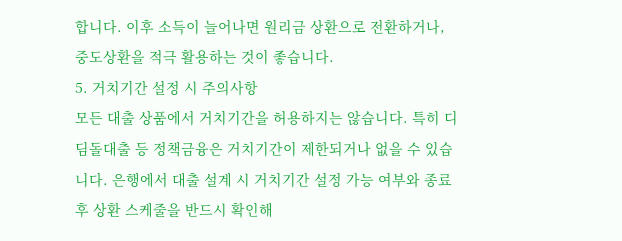합니다. 이후 소득이 늘어나면 원리금 상환으로 전환하거나, 중도상환을 적극 활용하는 것이 좋습니다.
5. 거치기간 설정 시 주의사항
모든 대출 상품에서 거치기간을 허용하지는 않습니다. 특히 디딤돌대출 등 정책금융은 거치기간이 제한되거나 없을 수 있습니다. 은행에서 대출 설계 시 거치기간 설정 가능 여부와 종료 후 상환 스케줄을 반드시 확인해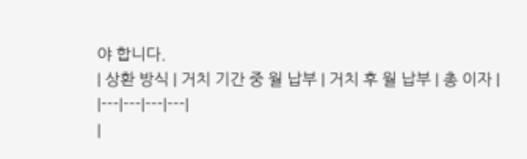야 합니다.
| 상환 방식 | 거치 기간 중 월 납부 | 거치 후 월 납부 | 총 이자 |
|---|---|---|---|
|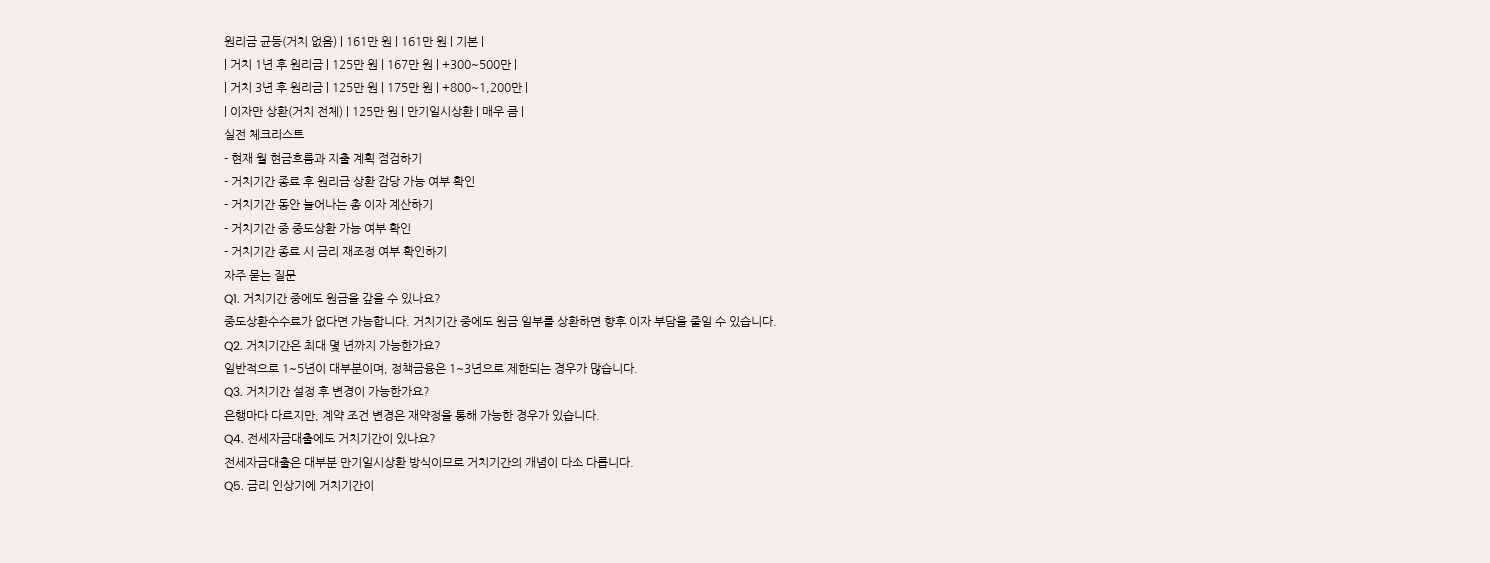원리금 균등(거치 없음) | 161만 원 | 161만 원 | 기본 |
| 거치 1년 후 원리금 | 125만 원 | 167만 원 | +300~500만 |
| 거치 3년 후 원리금 | 125만 원 | 175만 원 | +800~1,200만 |
| 이자만 상환(거치 전체) | 125만 원 | 만기일시상환 | 매우 큼 |
실전 체크리스트
- 현재 월 현금흐름과 지출 계획 점검하기
- 거치기간 종료 후 원리금 상환 감당 가능 여부 확인
- 거치기간 동안 늘어나는 총 이자 계산하기
- 거치기간 중 중도상환 가능 여부 확인
- 거치기간 종료 시 금리 재조정 여부 확인하기
자주 묻는 질문
Q1. 거치기간 중에도 원금을 갚을 수 있나요?
중도상환수수료가 없다면 가능합니다. 거치기간 중에도 원금 일부를 상환하면 향후 이자 부담을 줄일 수 있습니다.
Q2. 거치기간은 최대 몇 년까지 가능한가요?
일반적으로 1~5년이 대부분이며, 정책금융은 1~3년으로 제한되는 경우가 많습니다.
Q3. 거치기간 설정 후 변경이 가능한가요?
은행마다 다르지만, 계약 조건 변경은 재약정을 통해 가능한 경우가 있습니다.
Q4. 전세자금대출에도 거치기간이 있나요?
전세자금대출은 대부분 만기일시상환 방식이므로 거치기간의 개념이 다소 다릅니다.
Q5. 금리 인상기에 거치기간이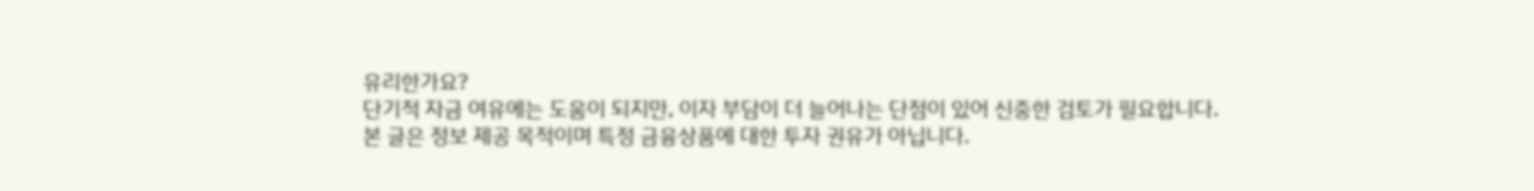유리한가요?
단기적 자금 여유에는 도움이 되지만, 이자 부담이 더 늘어나는 단점이 있어 신중한 검토가 필요합니다.
본 글은 정보 제공 목적이며 특정 금융상품에 대한 투자 권유가 아닙니다.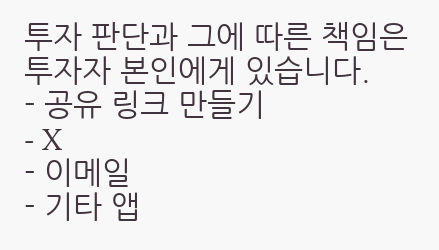투자 판단과 그에 따른 책임은 투자자 본인에게 있습니다.
- 공유 링크 만들기
- X
- 이메일
- 기타 앱